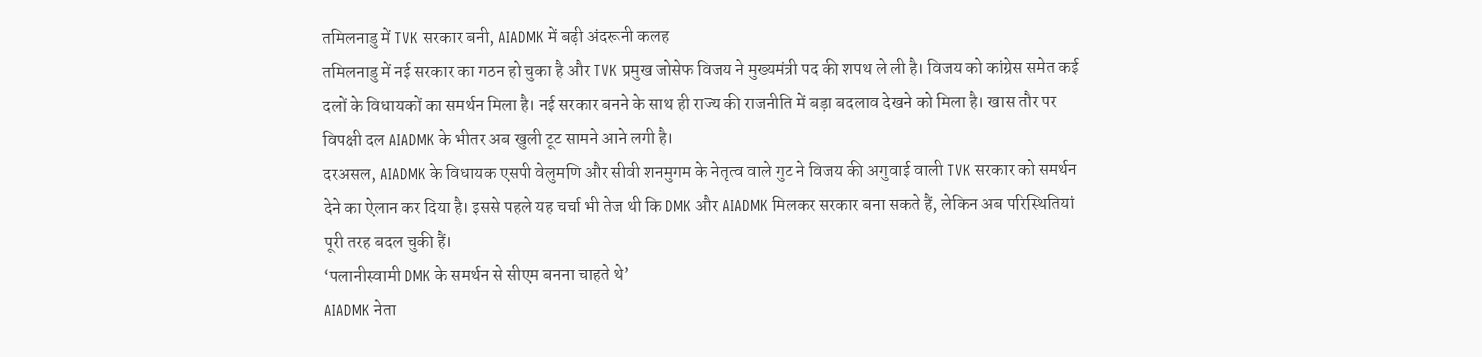तमिलनाडु में TVK सरकार बनी, AIADMK में बढ़ी अंदरूनी कलह
तमिलनाडु में नई सरकार का गठन हो चुका है और TVK प्रमुख जोसेफ विजय ने मुख्यमंत्री पद की शपथ ले ली है। विजय को कांग्रेस समेत कई दलों के विधायकों का समर्थन मिला है। नई सरकार बनने के साथ ही राज्य की राजनीति में बड़ा बदलाव देखने को मिला है। खास तौर पर विपक्षी दल AIADMK के भीतर अब खुली टूट सामने आने लगी है।
दरअसल, AIADMK के विधायक एसपी वेलुमणि और सीवी शनमुगम के नेतृत्व वाले गुट ने विजय की अगुवाई वाली TVK सरकार को समर्थन देने का ऐलान कर दिया है। इससे पहले यह चर्चा भी तेज थी कि DMK और AIADMK मिलकर सरकार बना सकते हैं, लेकिन अब परिस्थितियां पूरी तरह बदल चुकी हैं।
‘पलानीस्वामी DMK के समर्थन से सीएम बनना चाहते थे’
AIADMK नेता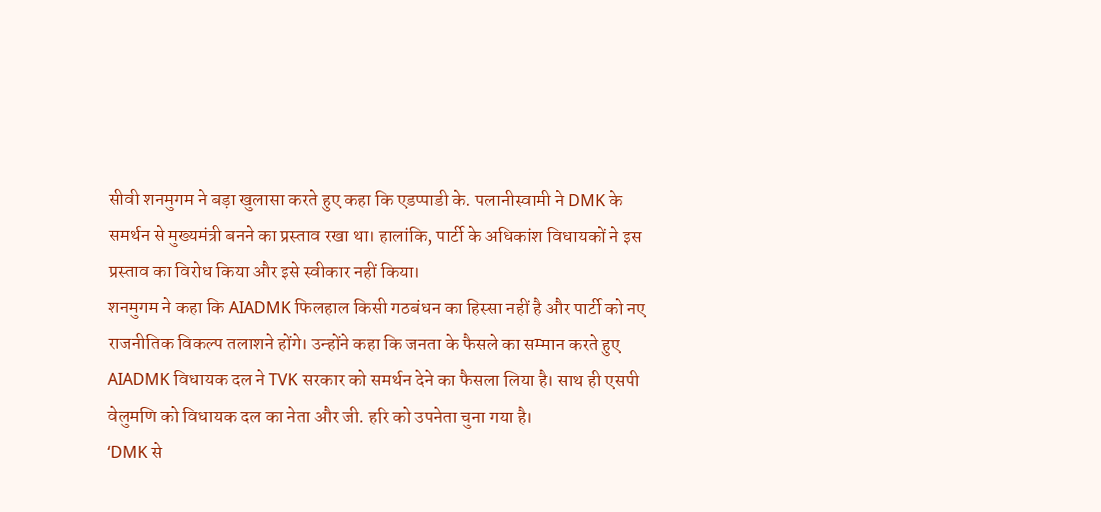सीवी शनमुगम ने बड़ा खुलासा करते हुए कहा कि एडप्पाडी के. पलानीस्वामी ने DMK के समर्थन से मुख्यमंत्री बनने का प्रस्ताव रखा था। हालांकि, पार्टी के अधिकांश विधायकों ने इस प्रस्ताव का विरोध किया और इसे स्वीकार नहीं किया।
शनमुगम ने कहा कि AIADMK फिलहाल किसी गठबंधन का हिस्सा नहीं है और पार्टी को नए राजनीतिक विकल्प तलाशने होंगे। उन्होंने कहा कि जनता के फैसले का सम्मान करते हुए AIADMK विधायक दल ने TVK सरकार को समर्थन देने का फैसला लिया है। साथ ही एसपी वेलुमणि को विधायक दल का नेता और जी. हरि को उपनेता चुना गया है।
‘DMK से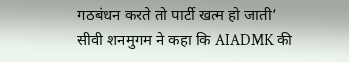गठबंधन करते तो पार्टी खत्म हो जाती’
सीवी शनमुगम ने कहा कि AIADMK की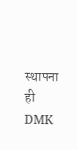स्थापना ही DMK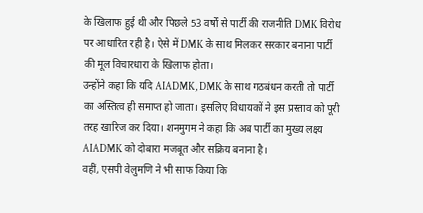के खिलाफ हुई थी और पिछले 53 वर्षों से पार्टी की राजनीति DMK विरोध पर आधारित रही है। ऐसे में DMK के साथ मिलकर सरकार बनाना पार्टी की मूल विचारधारा के खिलाफ होता।
उन्होंने कहा कि यदि AIADMK, DMK के साथ गठबंधन करती तो पार्टी का अस्तित्व ही समाप्त हो जाता। इसलिए विधायकों ने इस प्रस्ताव को पूरी तरह खारिज कर दिया। शनमुगम ने कहा कि अब पार्टी का मुख्य लक्ष्य AIADMK को दोबारा मजबूत और सक्रिय बनाना है।
वहीं, एसपी वेलुमणि ने भी साफ किया कि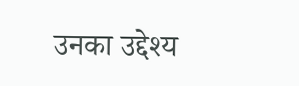उनका उद्देश्य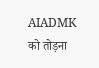AIADMK को तोड़ना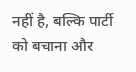नहीं है, बल्कि पार्टी को बचाना और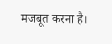मजबूत करना है।